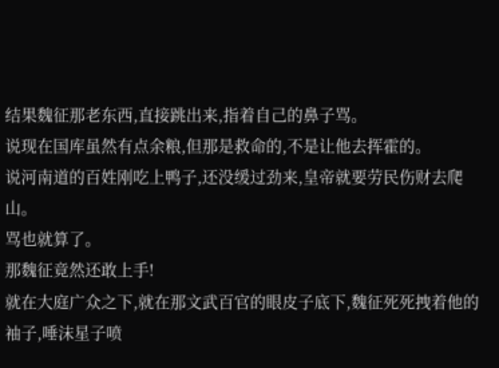结果魏征那老东西,直接跳出来,指着自己的鼻子骂。
说现在国库虽然有点余粮,但那是救命的,不是让他去挥霍的。
说河南道的百姓刚吃上鸭子,还没缓过劲来,皇帝就要劳民伤财去爬山。
骂也就算了。
那魏征竟然还敢上手!
就在大庭广众之下,就在那文武百官的眼皮子底下,魏征死死拽着他的袖子,唾沫星子喷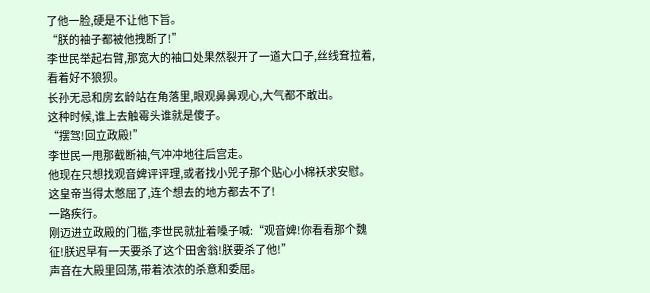了他一脸,硬是不让他下旨。
“朕的袖子都被他拽断了!”
李世民举起右臂,那宽大的袖口处果然裂开了一道大口子,丝线耷拉着,看着好不狼狈。
长孙无忌和房玄龄站在角落里,眼观鼻鼻观心,大气都不敢出。
这种时候,谁上去触霉头谁就是傻子。
“摆驾!回立政殿!”
李世民一甩那截断袖,气冲冲地往后宫走。
他现在只想找观音婢评评理,或者找小兕子那个贴心小棉袄求安慰。
这皇帝当得太憋屈了,连个想去的地方都去不了!
一路疾行。
刚迈进立政殿的门槛,李世民就扯着嗓子喊:“观音婢!你看看那个魏征!朕迟早有一天要杀了这个田舍翁!朕要杀了他!”
声音在大殿里回荡,带着浓浓的杀意和委屈。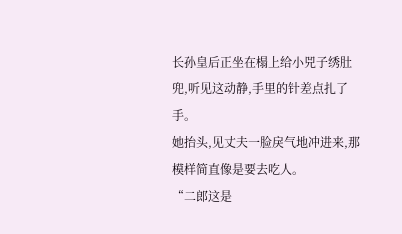长孙皇后正坐在榻上给小兕子绣肚兜,听见这动静,手里的针差点扎了手。
她抬头,见丈夫一脸戾气地冲进来,那模样简直像是要去吃人。
“二郎这是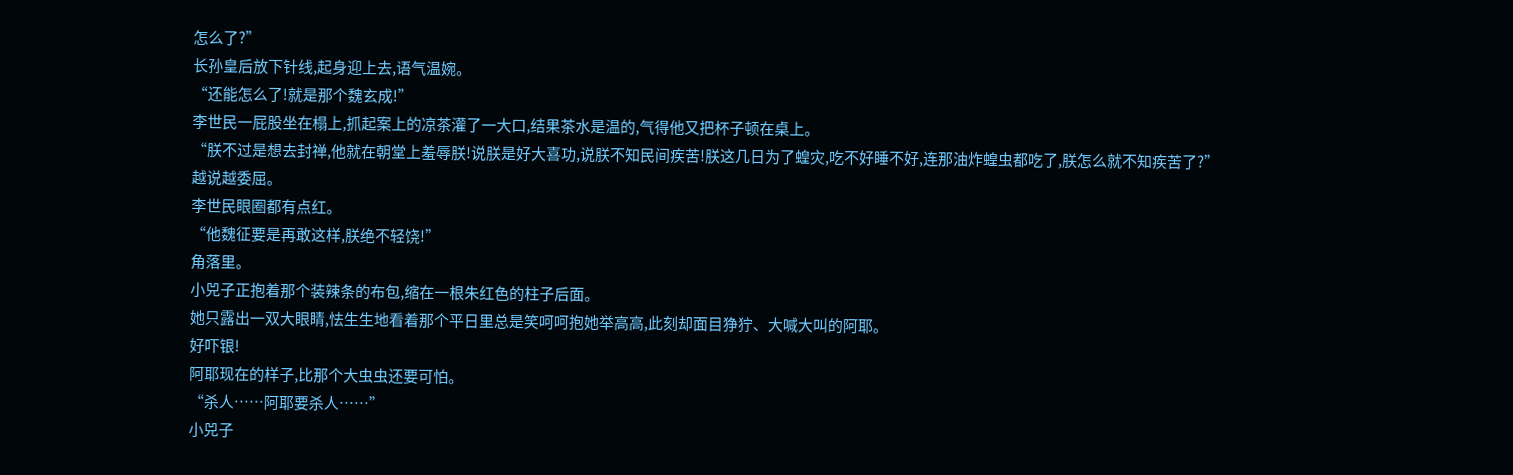怎么了?”
长孙皇后放下针线,起身迎上去,语气温婉。
“还能怎么了!就是那个魏玄成!”
李世民一屁股坐在榻上,抓起案上的凉茶灌了一大口,结果茶水是温的,气得他又把杯子顿在桌上。
“朕不过是想去封禅,他就在朝堂上羞辱朕!说朕是好大喜功,说朕不知民间疾苦!朕这几日为了蝗灾,吃不好睡不好,连那油炸蝗虫都吃了,朕怎么就不知疾苦了?”
越说越委屈。
李世民眼圈都有点红。
“他魏征要是再敢这样,朕绝不轻饶!”
角落里。
小兕子正抱着那个装辣条的布包,缩在一根朱红色的柱子后面。
她只露出一双大眼睛,怯生生地看着那个平日里总是笑呵呵抱她举高高,此刻却面目狰狞、大喊大叫的阿耶。
好吓银!
阿耶现在的样子,比那个大虫虫还要可怕。
“杀人……阿耶要杀人……”
小兕子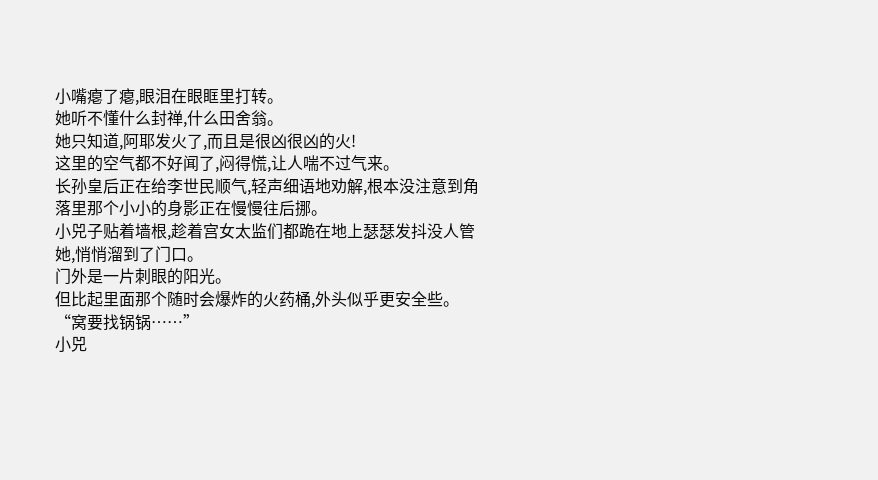小嘴瘪了瘪,眼泪在眼眶里打转。
她听不懂什么封禅,什么田舍翁。
她只知道,阿耶发火了,而且是很凶很凶的火!
这里的空气都不好闻了,闷得慌,让人喘不过气来。
长孙皇后正在给李世民顺气,轻声细语地劝解,根本没注意到角落里那个小小的身影正在慢慢往后挪。
小兕子贴着墙根,趁着宫女太监们都跪在地上瑟瑟发抖没人管她,悄悄溜到了门口。
门外是一片刺眼的阳光。
但比起里面那个随时会爆炸的火药桶,外头似乎更安全些。
“窝要找锅锅……”
小兕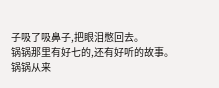子吸了吸鼻子,把眼泪憋回去。
锅锅那里有好七的,还有好听的故事。
锅锅从来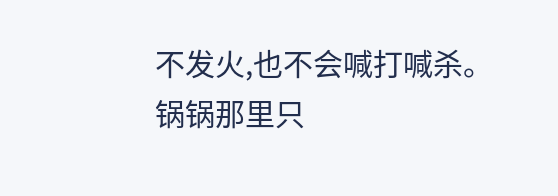不发火,也不会喊打喊杀。
锅锅那里只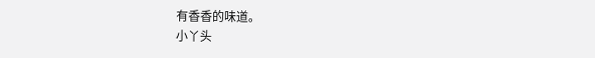有香香的味道。
小丫头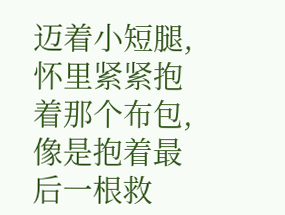迈着小短腿,怀里紧紧抱着那个布包,像是抱着最后一根救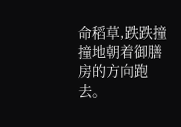命稻草,跌跌撞撞地朝着御膳房的方向跑去。